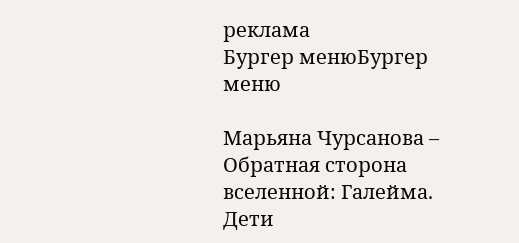реклама
Бургер менюБургер меню

Марьяна Чурсанова – Обратная сторона вселенной: Галейма. Дети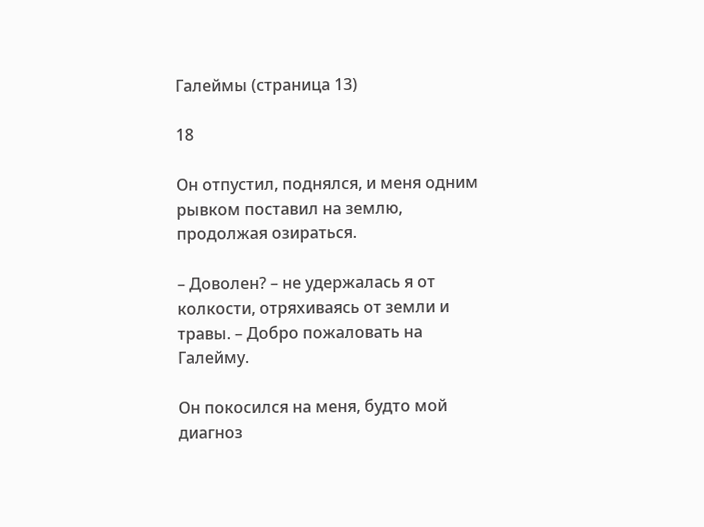Галеймы (страница 13)

18

Он отпустил, поднялся, и меня одним рывком поставил на землю, продолжая озираться.

– Доволен? – не удержалась я от колкости, отряхиваясь от земли и травы. – Добро пожаловать на Галейму.

Он покосился на меня, будто мой диагноз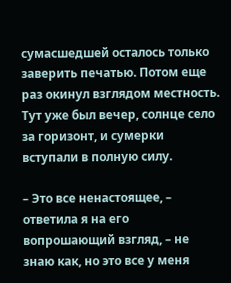сумасшедшей осталось только заверить печатью. Потом еще раз окинул взглядом местность. Тут уже был вечер, солнце село за горизонт, и сумерки вступали в полную силу.

– Это все ненастоящее, – ответила я на его вопрошающий взгляд, – не знаю как, но это все у меня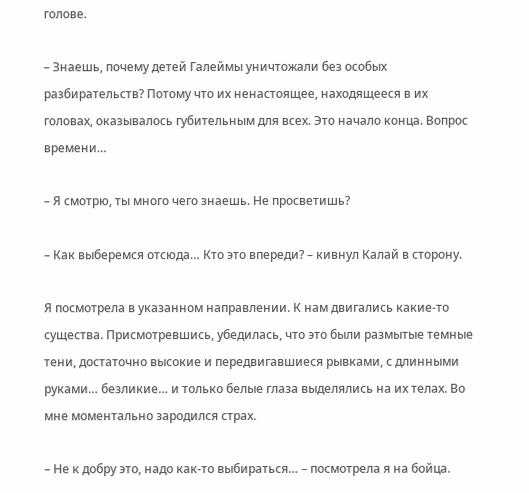голове.

– Знаешь, почему детей Галеймы уничтожали без особых разбирательств? Потому что их ненастоящее, находящееся в их головах, оказывалось губительным для всех. Это начало конца. Вопрос времени…

– Я смотрю, ты много чего знаешь. Не просветишь?

– Как выберемся отсюда… Кто это впереди? – кивнул Калай в сторону.

Я посмотрела в указанном направлении. К нам двигались какие-то существа. Присмотревшись, убедилась, что это были размытые темные тени, достаточно высокие и передвигавшиеся рывками, с длинными руками… безликие… и только белые глаза выделялись на их телах. Во мне моментально зародился страх.

– Не к добру это, надо как-то выбираться… – посмотрела я на бойца.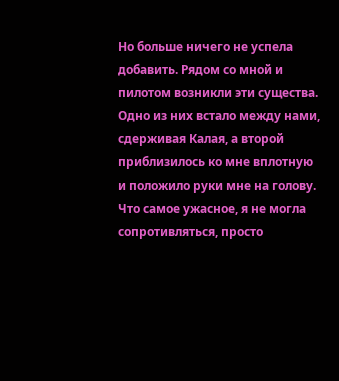Но больше ничего не успела добавить. Рядом со мной и пилотом возникли эти существа. Одно из них встало между нами, сдерживая Калая, а второй приблизилось ко мне вплотную и положило руки мне на голову. Что самое ужасное, я не могла сопротивляться, просто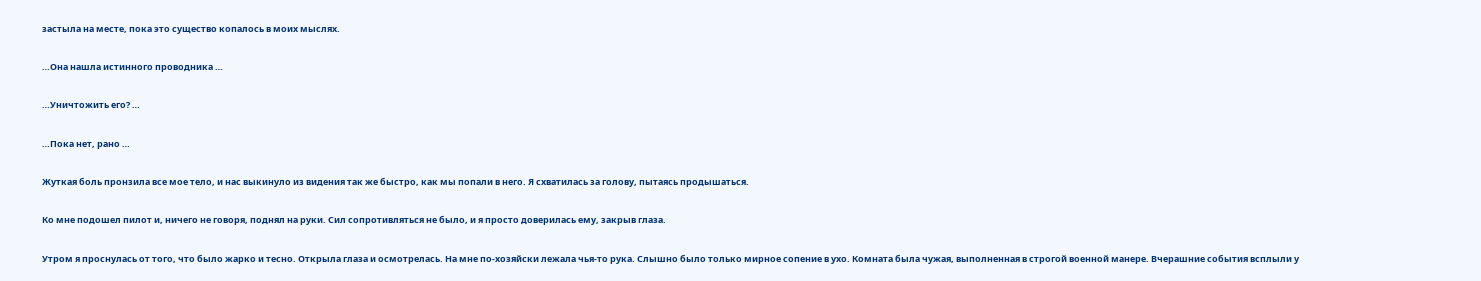застыла на месте, пока это существо копалось в моих мыслях.

…Она нашла истинного проводника …

…Уничтожить его? …

…Пока нет, рано …

Жуткая боль пронзила все мое тело, и нас выкинуло из видения так же быстро, как мы попали в него. Я схватилась за голову, пытаясь продышаться.

Ко мне подошел пилот и, ничего не говоря, поднял на руки. Сил сопротивляться не было, и я просто доверилась ему, закрыв глаза.

Утром я проснулась от того, что было жарко и тесно. Открыла глаза и осмотрелась. На мне по-хозяйски лежала чья-то рука. Слышно было только мирное сопение в ухо. Комната была чужая, выполненная в строгой военной манере. Вчерашние события всплыли у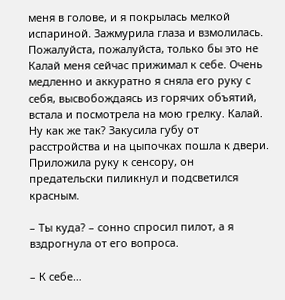меня в голове, и я покрылась мелкой испариной. Зажмурила глаза и взмолилась. Пожалуйста, пожалуйста, только бы это не Калай меня сейчас прижимал к себе. Очень медленно и аккуратно я сняла его руку с себя, высвобождаясь из горячих объятий, встала и посмотрела на мою грелку. Калай. Ну как же так? Закусила губу от расстройства и на цыпочках пошла к двери. Приложила руку к сенсору, он предательски пиликнул и подсветился красным.

– Ты куда? – сонно спросил пилот, а я вздрогнула от его вопроса.

– К себе…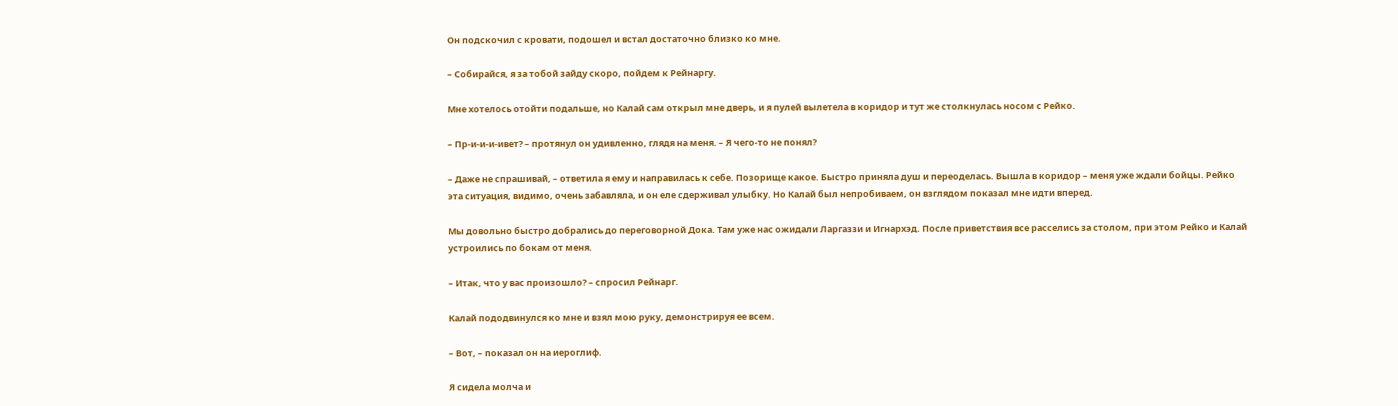Он подскочил с кровати, подошел и встал достаточно близко ко мне.

– Собирайся, я за тобой зайду скоро, пойдем к Рейнаргу.

Мне хотелось отойти подальше, но Калай сам открыл мне дверь, и я пулей вылетела в коридор и тут же столкнулась носом с Рейко.

– Пр-и-и-и-ивет? – протянул он удивленно, глядя на меня. – Я чего-то не понял?

– Даже не спрашивай, – ответила я ему и направилась к себе. Позорище какое. Быстро приняла душ и переоделась. Вышла в коридор – меня уже ждали бойцы. Рейко эта ситуация, видимо, очень забавляла, и он еле сдерживал улыбку. Но Калай был непробиваем, он взглядом показал мне идти вперед.

Мы довольно быстро добрались до переговорной Дока. Там уже нас ожидали Ларгаззи и Игнархэд. После приветствия все расселись за столом, при этом Рейко и Калай устроились по бокам от меня.

– Итак, что у вас произошло? – спросил Рейнарг.

Калай пододвинулся ко мне и взял мою руку, демонстрируя ее всем.

– Вот, – показал он на иероглиф.

Я сидела молча и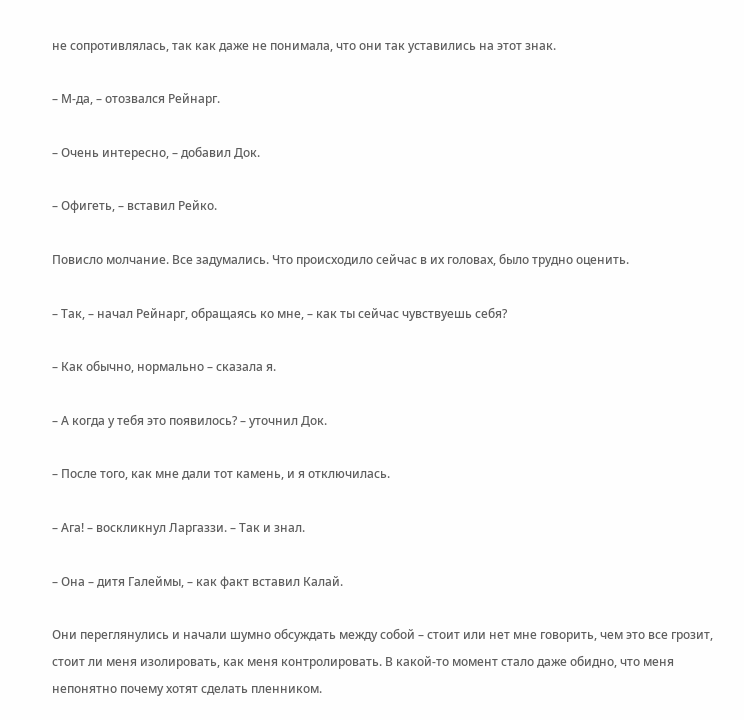не сопротивлялась, так как даже не понимала, что они так уставились на этот знак.

– М-да, – отозвался Рейнарг.

– Очень интересно, – добавил Док.

– Офигеть, – вставил Рейко.

Повисло молчание. Все задумались. Что происходило сейчас в их головах, было трудно оценить.

– Так, – начал Рейнарг, обращаясь ко мне, – как ты сейчас чувствуешь себя?

– Как обычно, нормально – сказала я.

– А когда у тебя это появилось? – уточнил Док.

– После того, как мне дали тот камень, и я отключилась.

– Ага! – воскликнул Ларгаззи. – Так и знал.

– Она – дитя Галеймы, – как факт вставил Калай.

Они переглянулись и начали шумно обсуждать между собой – стоит или нет мне говорить, чем это все грозит, стоит ли меня изолировать, как меня контролировать. В какой-то момент стало даже обидно, что меня непонятно почему хотят сделать пленником.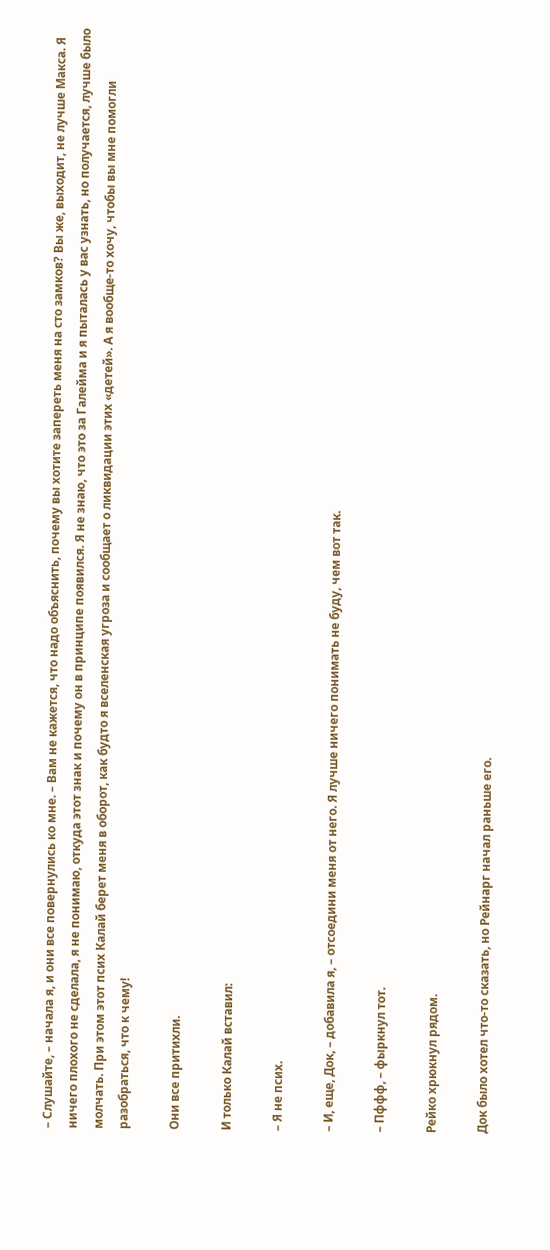– Слушайте, – начала я, и они все повернулись ко мне. – Вам не кажется, что надо объяснить, почему вы хотите запереть меня на сто замков? Вы же, выходит, не лучше Макса. Я ничего плохого не сделала, я не понимаю, откуда этот знак и почему он в принципе появился. Я не знаю, что это за Галейма и я пыталась у вас узнать, но получается, лучше было молчать. При этом этот псих Калай берет меня в оборот, как будто я вселенская угроза и сообщает о ликвидации этих «детей». А я вообще-то хочу, чтобы вы мне помогли разобраться, что к чему!

Они все притихли.

И только Калай вставил:

– Я не псих.

– И, еще, Док, – добавила я, – отсоедини меня от него. Я лучше ничего понимать не буду, чем вот так.

– Пффф, – фыркнул тот.

Рейко хрюкнул рядом.

Док было хотел что-то сказать, но Рейнарг начал раньше его.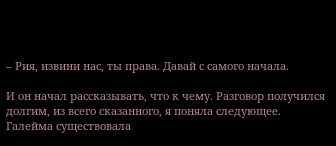– Рия, извини нас, ты права. Давай с самого начала.

И он начал рассказывать, что к чему. Разговор получился долгим, из всего сказанного, я поняла следующее. Галейма существовала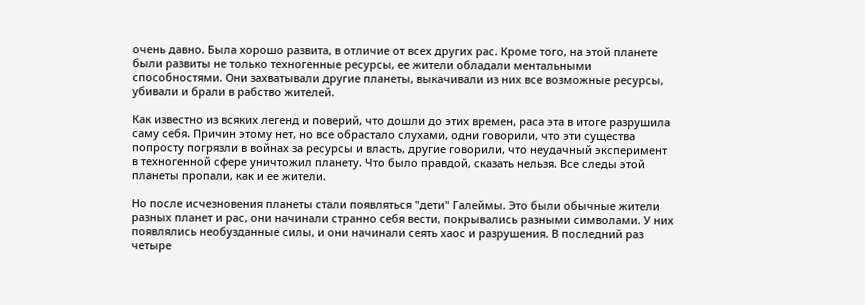очень давно. Была хорошо развита, в отличие от всех других рас. Кроме того, на этой планете были развиты не только техногенные ресурсы, ее жители обладали ментальными способностями. Они захватывали другие планеты, выкачивали из них все возможные ресурсы, убивали и брали в рабство жителей.

Как известно из всяких легенд и поверий, что дошли до этих времен, раса эта в итоге разрушила саму себя. Причин этому нет, но все обрастало слухами, одни говорили, что эти существа попросту погрязли в войнах за ресурсы и власть, другие говорили, что неудачный эксперимент в техногенной сфере уничтожил планету. Что было правдой, сказать нельзя. Все следы этой планеты пропали, как и ее жители.

Но после исчезновения планеты стали появляться "дети" Галеймы. Это были обычные жители разных планет и рас, они начинали странно себя вести, покрывались разными символами. У них появлялись необузданные силы, и они начинали сеять хаос и разрушения. В последний раз четыре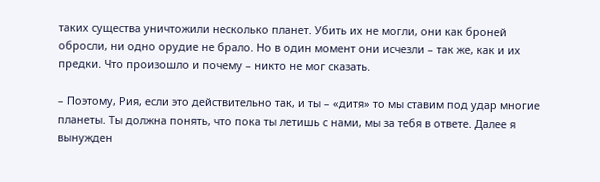таких существа уничтожили несколько планет. Убить их не могли, они как броней обросли, ни одно орудие не брало. Но в один момент они исчезли – так же, как и их предки. Что произошло и почему – никто не мог сказать.

– Поэтому, Рия, если это действительно так, и ты – «дитя» то мы ставим под удар многие планеты. Ты должна понять, что пока ты летишь с нами, мы за тебя в ответе. Далее я вынужден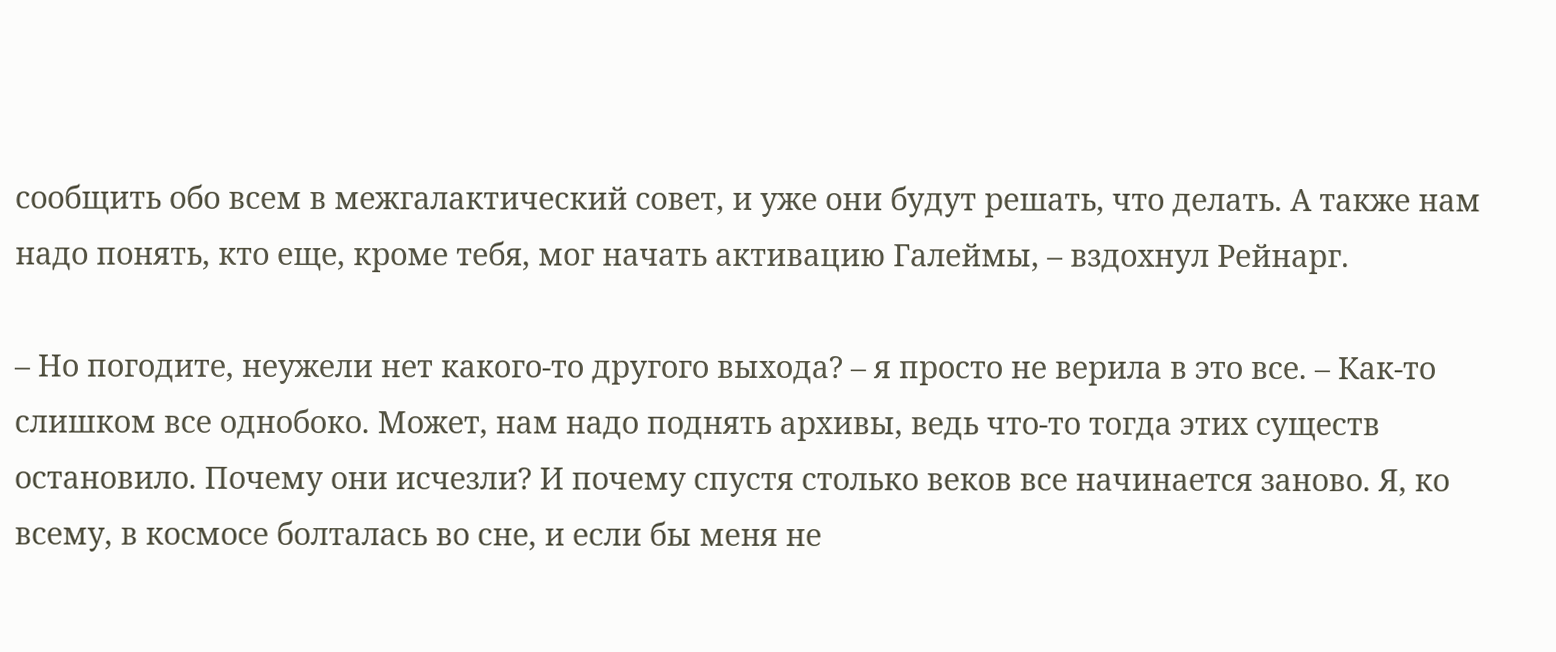сообщить обо всем в межгалактический совет, и уже они будут решать, что делать. А также нам надо понять, кто еще, кроме тебя, мог начать активацию Галеймы, – вздохнул Рейнарг.

– Но погодите, неужели нет какого-то другого выхода? – я просто не верила в это все. – Как-то слишком все однобоко. Может, нам надо поднять архивы, ведь что-то тогда этих существ остановило. Почему они исчезли? И почему спустя столько веков все начинается заново. Я, ко всему, в космосе болталась во сне, и если бы меня не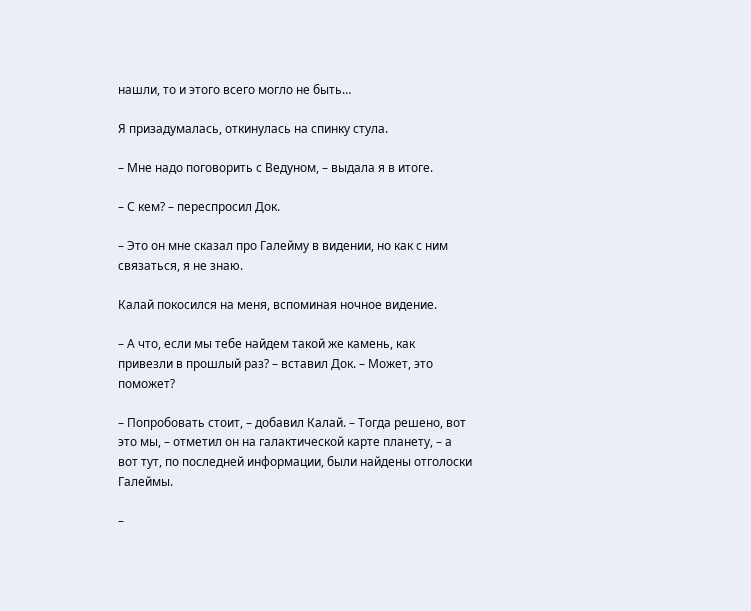нашли, то и этого всего могло не быть…

Я призадумалась, откинулась на спинку стула.

– Мне надо поговорить с Ведуном, – выдала я в итоге.

– С кем? – переспросил Док.

– Это он мне сказал про Галейму в видении, но как с ним связаться, я не знаю.

Калай покосился на меня, вспоминая ночное видение.

– А что, если мы тебе найдем такой же камень, как привезли в прошлый раз? – вставил Док. – Может, это поможет?

– Попробовать стоит, – добавил Калай. – Тогда решено, вот это мы, – отметил он на галактической карте планету, – а вот тут, по последней информации, были найдены отголоски Галеймы.

–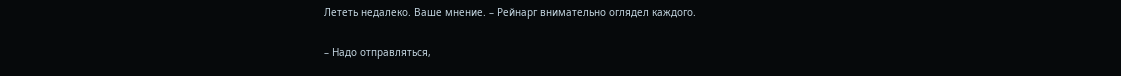Лететь недалеко. Ваше мнение. – Рейнарг внимательно оглядел каждого.

– Надо отправляться,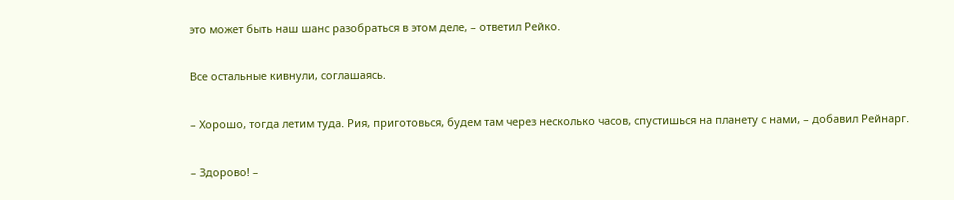это может быть наш шанс разобраться в этом деле, – ответил Рейко.

Все остальные кивнули, соглашаясь.

– Хорошо, тогда летим туда. Рия, приготовься, будем там через несколько часов, спустишься на планету с нами, – добавил Рейнарг.

– Здорово! –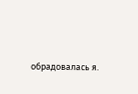обрадовалась я.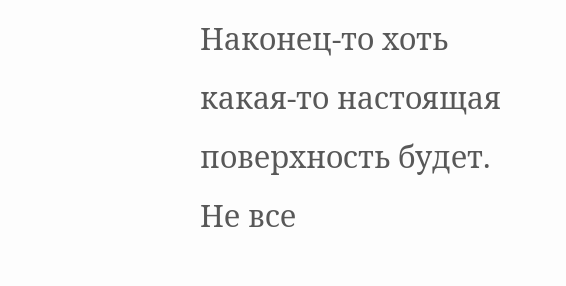Наконец-то хоть какая-то настоящая поверхность будет. Не все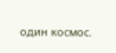один космос.